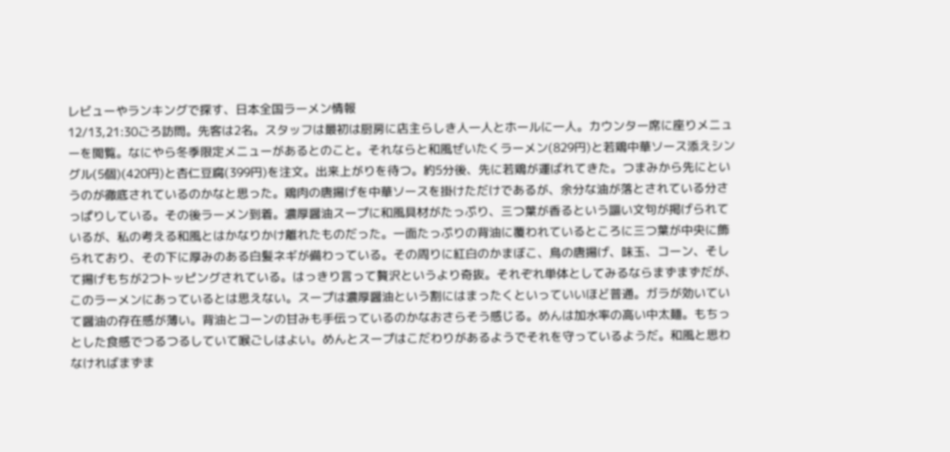レビューやランキングで探す、日本全国ラーメン情報
12/13,21:30ごろ訪問。先客は2名。スタッフは最初は厨房に店主らしき人一人とホールに一人。カウンター席に座りメニューを閲覧。なにやら冬季限定メニューがあるとのこと。それならと和風ぜいたくラーメン(829円)と若鶏中華ソース添えシングル(5個)(420円)と杏仁豆腐(399円)を注文。出来上がりを待つ。約5分後、先に若鶏が運ばれてきた。つまみから先にというのが徹底されているのかなと思った。鶏肉の唐揚げを中華ソースを掛けただけであるが、余分な油が落とされている分さっぱりしている。その後ラーメン到着。濃厚醤油スープに和風具材がたっぷり、三つ葉が香るという謳い文句が掲げられているが、私の考える和風とはかなりかけ離れたものだった。一面たっぷりの背油に覆われているところに三つ葉が中央に飾られており、その下に厚みのある白髪ネギが備わっている。その周りに紅白のかまぼこ、鳥の唐揚げ、味玉、コーン、そして揚げもちが2つトッピングされている。はっきり言って贅沢というより奇抜。それぞれ単体としてみるならまずまずだが、このラーメンにあっているとは思えない。スープは濃厚醤油という割にはまったくといっていいほど普通。ガラが効いていて醤油の存在感が薄い。背油とコーンの甘みも手伝っているのかなおさらそう感じる。めんは加水率の高い中太麺。もちっとした食感でつるつるしていて喉ごしはよい。めんとスープはこだわりがあるようでそれを守っているようだ。和風と思わなければまずま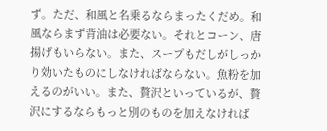ず。ただ、和風と名乗るならまったくだめ。和風ならまず背油は必要ない。それとコーン、唐揚げもいらない。また、スープもだしがしっかり効いたものにしなければならない。魚粉を加えるのがいい。また、贅沢といっているが、贅沢にするならもっと別のものを加えなければ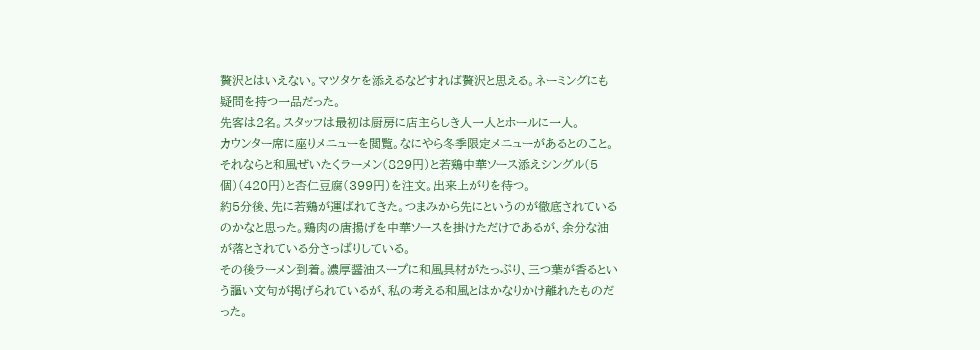贅沢とはいえない。マツタケを添えるなどすれば贅沢と思える。ネーミングにも疑問を持つ一品だった。
先客は2名。スタッフは最初は厨房に店主らしき人一人とホールに一人。
カウンター席に座りメニューを閲覧。なにやら冬季限定メニューがあるとのこと。それならと和風ぜいたくラーメン(829円)と若鶏中華ソース添えシングル(5個)(420円)と杏仁豆腐(399円)を注文。出来上がりを待つ。
約5分後、先に若鶏が運ばれてきた。つまみから先にというのが徹底されているのかなと思った。鶏肉の唐揚げを中華ソースを掛けただけであるが、余分な油が落とされている分さっぱりしている。
その後ラーメン到着。濃厚醤油スープに和風具材がたっぷり、三つ葉が香るという謳い文句が掲げられているが、私の考える和風とはかなりかけ離れたものだった。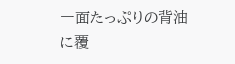一面たっぷりの背油に覆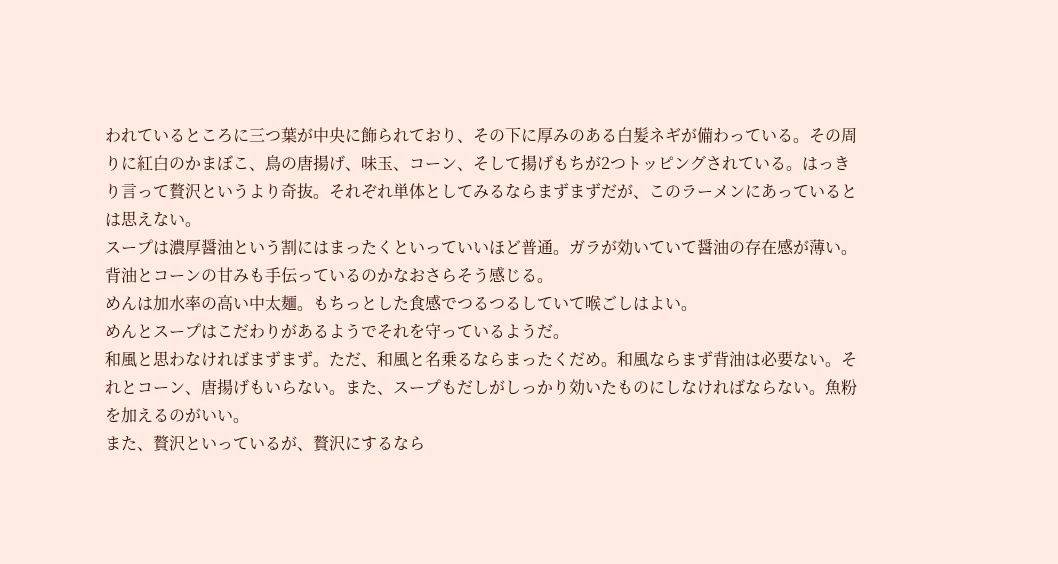われているところに三つ葉が中央に飾られており、その下に厚みのある白髪ネギが備わっている。その周りに紅白のかまぼこ、鳥の唐揚げ、味玉、コーン、そして揚げもちが2つトッピングされている。はっきり言って贅沢というより奇抜。それぞれ単体としてみるならまずまずだが、このラーメンにあっているとは思えない。
スープは濃厚醤油という割にはまったくといっていいほど普通。ガラが効いていて醤油の存在感が薄い。背油とコーンの甘みも手伝っているのかなおさらそう感じる。
めんは加水率の高い中太麺。もちっとした食感でつるつるしていて喉ごしはよい。
めんとスープはこだわりがあるようでそれを守っているようだ。
和風と思わなければまずまず。ただ、和風と名乗るならまったくだめ。和風ならまず背油は必要ない。それとコーン、唐揚げもいらない。また、スープもだしがしっかり効いたものにしなければならない。魚粉を加えるのがいい。
また、贅沢といっているが、贅沢にするなら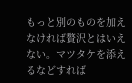もっと別のものを加えなければ贅沢とはいえない。マツタケを添えるなどすれば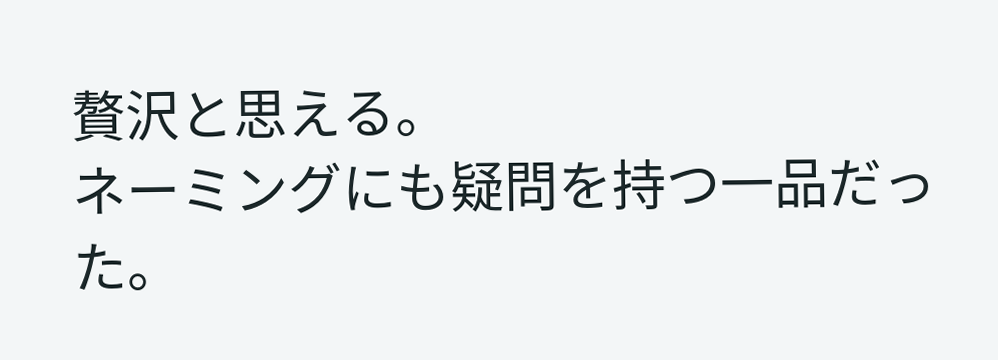贅沢と思える。
ネーミングにも疑問を持つ一品だった。